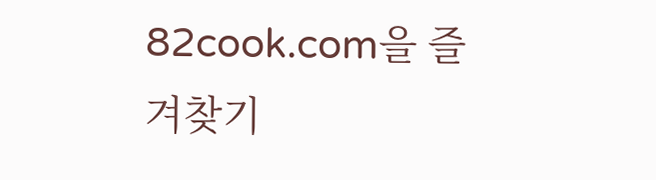82cook.com을 즐겨찾기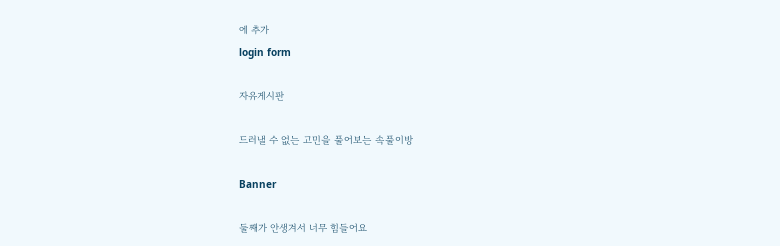에 추가
login form

자유게시판

드러낼 수 없는 고민을 풀어보는 속풀이방

Banner

둘째가 안생겨서 너무 힘들어요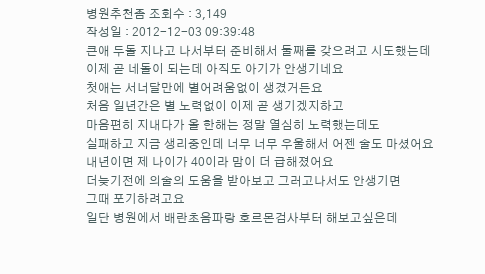병원추천좀 조회수 : 3,149
작성일 : 2012-12-03 09:39:48
큰애 두돌 지나고 나서부터 준비해서 둘째를 갖으려고 시도했는데
이제 곧 네돌이 되는데 아직도 아기가 안생기네요
첫애는 서너달만에 별어려움없이 생겼거든요
처음 일년간은 별 노력없이 이제 곧 생기겠지하고
마음편히 지내다가 올 한해는 정말 열심히 노력했는데도
실패하고 지금 생리중인데 너무 너무 우울해서 어젠 술도 마셨어요
내년이면 제 나이가 40이라 맘이 더 급해졌어요
더늦기전에 의술의 도움을 받아보고 그러고나서도 안생기면
그때 포기하려고요
일단 병원에서 배란초음파랑 호르몬검사부터 해보고싶은데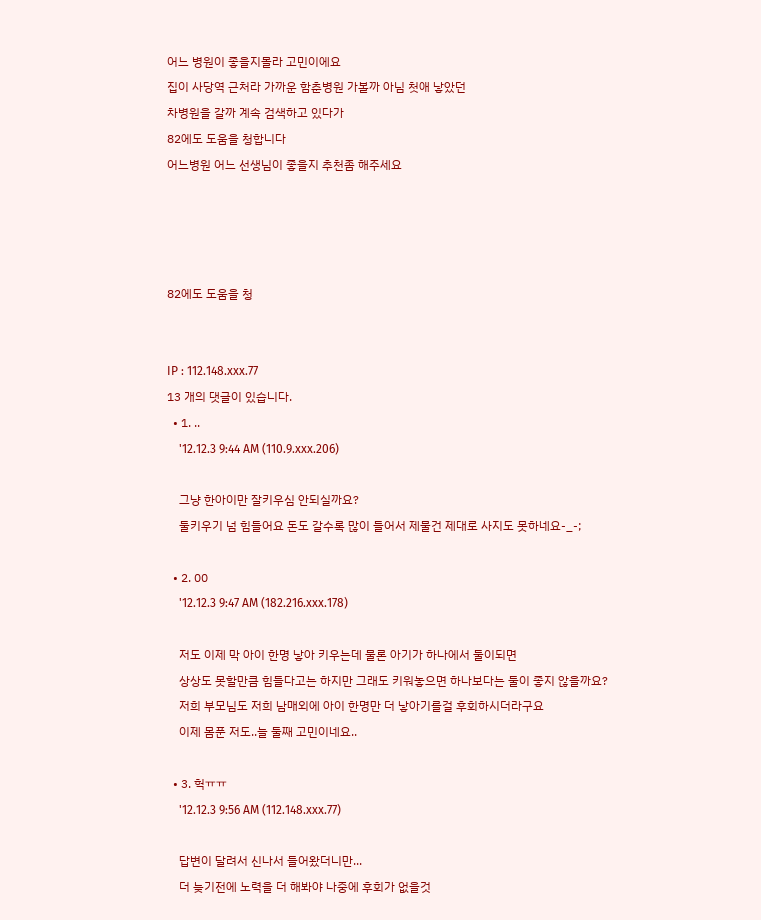어느 병원이 좋을지몰라 고민이에요
집이 사당역 근처라 가까운 함춘병원 가볼까 아님 첫애 낳았던
차병원을 갈까 계속 검색하고 있다가
82에도 도움을 청합니다
어느병원 어느 선생님이 좋을지 추천좀 해주세요




82에도 도움을 청


IP : 112.148.xxx.77
13 개의 댓글이 있습니다.
  • 1. ..
    '12.12.3 9:44 AM (110.9.xxx.206)

    그냥 한아이만 잘키우심 안되실까요?
    둘키우기 넘 힘들어요 돈도 갈수록 많이 들어서 제물건 제대로 사지도 못하네요-_-;

  • 2. 00
    '12.12.3 9:47 AM (182.216.xxx.178)

    저도 이제 막 아이 한명 낳아 키우는데 물론 아기가 하나에서 둘이되면
    상상도 못할만큼 힘들다고는 하지만 그래도 키워놓으면 하나보다는 둘이 좋지 않을까요?
    저희 부모님도 저희 남매외에 아이 한명만 더 낳아기를걸 후회하시더라구요
    이제 몸푼 저도..늘 둘째 고민이네요..

  • 3. 헉ㅠㅠ
    '12.12.3 9:56 AM (112.148.xxx.77)

    답변이 달려서 신나서 들어왔더니만...
    더 늦기전에 노력을 더 해봐야 나중에 후회가 없을것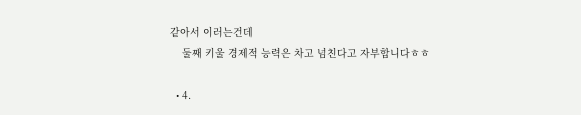같아서 이러는건데
    둘째 키울 경제적 능력은 차고 넘친다고 자부합니다ㅎㅎ

  • 4.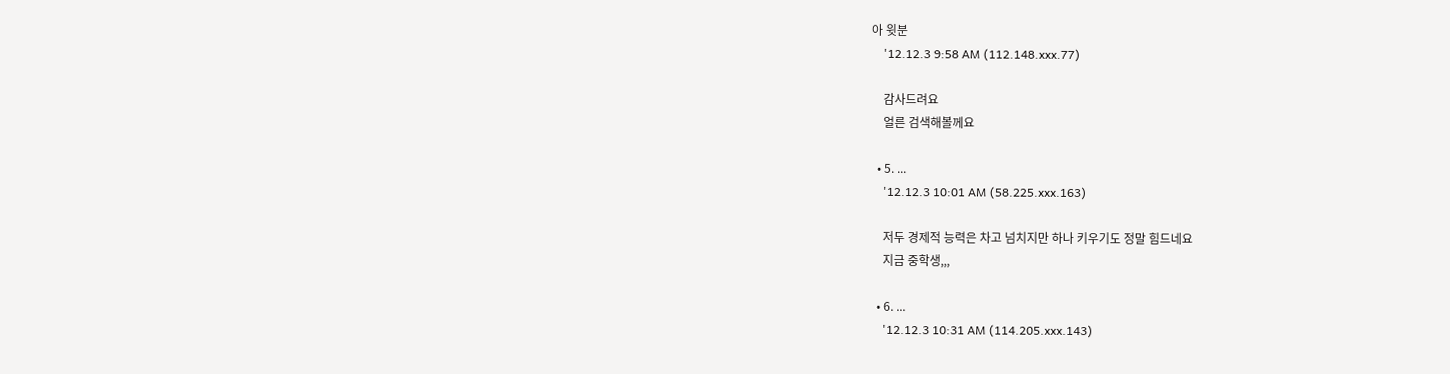아 윗분
    '12.12.3 9:58 AM (112.148.xxx.77)

    감사드려요
    얼른 검색해볼께요

  • 5. ...
    '12.12.3 10:01 AM (58.225.xxx.163)

    저두 경제적 능력은 차고 넘치지만 하나 키우기도 정말 힘드네요
    지금 중학생,,,

  • 6. ...
    '12.12.3 10:31 AM (114.205.xxx.143)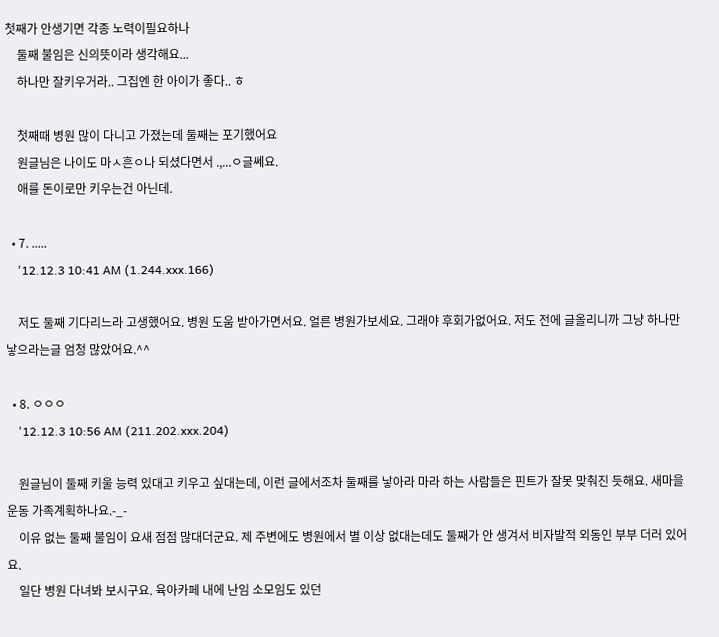첫째가 안생기면 각종 노력이필요하나
    둘째 불임은 신의뜻이라 생각해요...
    하나만 잘키우거라.. 그집엔 한 아이가 좋다.. ㅎ

    첫째때 병원 많이 다니고 가졌는데 둘째는 포기했어요
    원글님은 나이도 마ㅅ흔ㅇ나 되셨다면서 .,...ㅇ글쎄요.
    애를 돈이로만 키우는건 아닌데.

  • 7. .....
    '12.12.3 10:41 AM (1.244.xxx.166)

    저도 둘째 기다리느라 고생했어요. 병원 도움 받아가면서요. 얼른 병원가보세요. 그래야 후회가없어요. 저도 전에 글올리니까 그냥 하나만 낳으라는글 엄청 많았어요.^^

  • 8. ㅇㅇㅇ
    '12.12.3 10:56 AM (211.202.xxx.204)

    원글님이 둘째 키울 능력 있대고 키우고 싶대는데, 이런 글에서조차 둘째를 낳아라 마라 하는 사람들은 핀트가 잘못 맞춰진 듯해요. 새마을운동 가족계획하나요.-_-
    이유 없는 둘째 불임이 요새 점점 많대더군요. 제 주변에도 병원에서 별 이상 없대는데도 둘째가 안 생겨서 비자발적 외동인 부부 더러 있어요.
    일단 병원 다녀봐 보시구요. 육아카페 내에 난임 소모임도 있던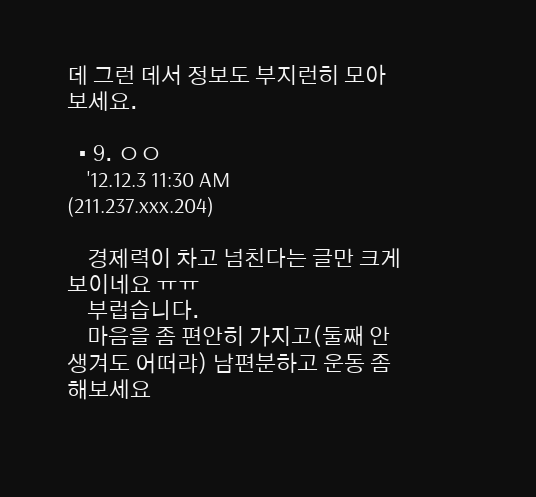데 그런 데서 정보도 부지런히 모아보세요.

  • 9. ㅇㅇ
    '12.12.3 11:30 AM (211.237.xxx.204)

    경제력이 차고 넘친다는 글만 크게 보이네요 ㅠㅠ
    부럽습니다.
    마음을 좀 편안히 가지고(둘째 안생겨도 어떠랴) 남편분하고 운동 좀 해보세요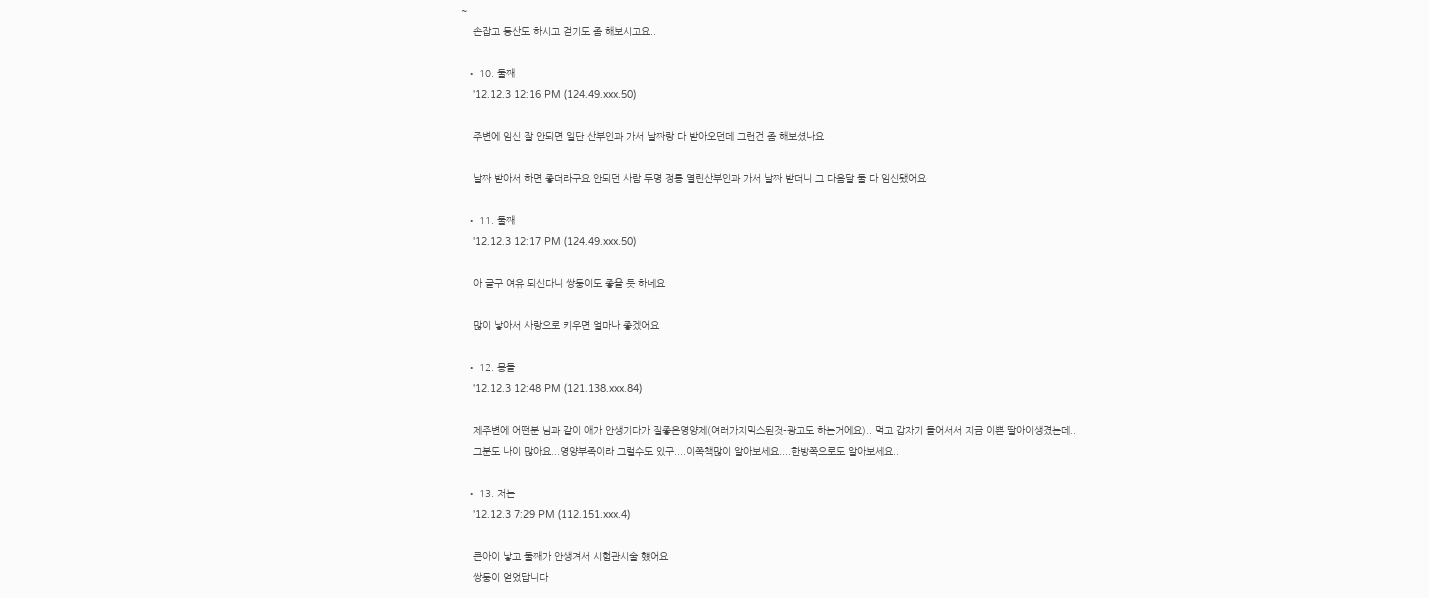~
    손잡고 등산도 하시고 걷기도 좀 해보시고요..

  • 10. 둘째
    '12.12.3 12:16 PM (124.49.xxx.50)

    주변에 임신 잘 안되면 일단 산부인과 가서 날짜랑 다 받아오던데 그런건 좀 해보셨나요

    날짜 받아서 하면 좋더라구요 안되던 사람 두명 정릉 열린산부인과 가서 날짜 받더니 그 다음달 둘 다 임신됐어요

  • 11. 둘째
    '12.12.3 12:17 PM (124.49.xxx.50)

    아 글구 여유 되신다니 쌍둥이도 좋을 듯 하네요

    많이 낳아서 사랑으로 키우면 얼마나 좋겠어요

  • 12. 몽돌
    '12.12.3 12:48 PM (121.138.xxx.84)

    제주변에 어떤분 님과 같이 애가 안생기다가 질좋은영양제(여러가지믹스된것-광고도 하는거에요).. 먹고 갑자기 들어서서 지금 이쁜 딸아이생겼는데..
    그분도 나이 많아요...영양부족이라 그럴수도 있구....이쪽책많이 알아보세요....한방쪽으로도 알아보세요..

  • 13. 저는
    '12.12.3 7:29 PM (112.151.xxx.4)

    큰아이 낳고 둘째가 안생겨서 시험관시술 헀어요
    쌍둥이 얻었답니다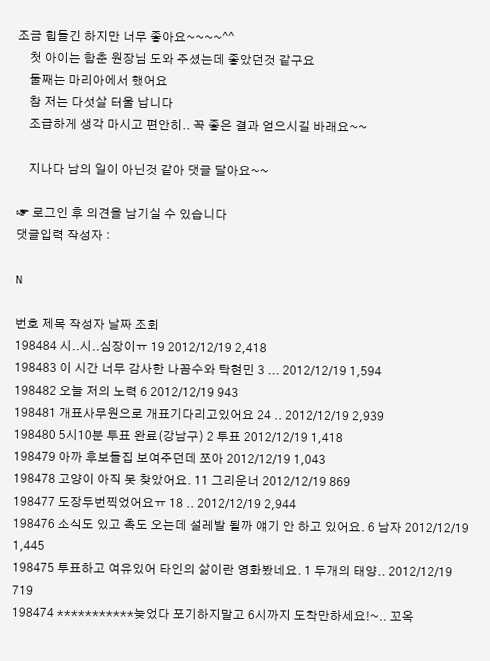조금 힙들긴 하지만 너무 좋아요~~~~^^
    첫 아이는 함춘 원장님 도와 주셨는데 좋았던것 같구요
    둘째는 마리아에서 했어요
    참 저는 다섯살 터울 납니다
    조급하게 생각 마시고 편안히.. 꼭 좋은 결과 얻으시길 바래요~~

    지나다 남의 일이 아닌것 같아 댓글 달아요~~

☞ 로그인 후 의견을 남기실 수 있습니다
댓글입력 작성자 :

N

번호 제목 작성자 날짜 조회
198484 시..시..심장이ㅠ 19 2012/12/19 2,418
198483 이 시간 너무 감사한 나꼼수와 탁현민 3 ... 2012/12/19 1,594
198482 오늘 저의 노력 6 2012/12/19 943
198481 개표사무원으로 개표기다리고있어요 24 .. 2012/12/19 2,939
198480 5시10분 투표 완료(강남구) 2 투표 2012/12/19 1,418
198479 아까 후보들집 보여주던데 쪼아 2012/12/19 1,043
198478 고양이 아직 못 찾았어요. 11 그리운너 2012/12/19 869
198477 도장두번찍었어요ㅠ 18 .. 2012/12/19 2,944
198476 소식도 있고 촉도 오는데 설레발 될까 얘기 안 하고 있어요. 6 남자 2012/12/19 1,445
198475 투표하고 여유있어 타인의 삶이란 영화봤네요. 1 두개의 태양.. 2012/12/19 719
198474 ***********늦었다 포기하지말고 6시까지 도착만하세요!~.. 꼬옥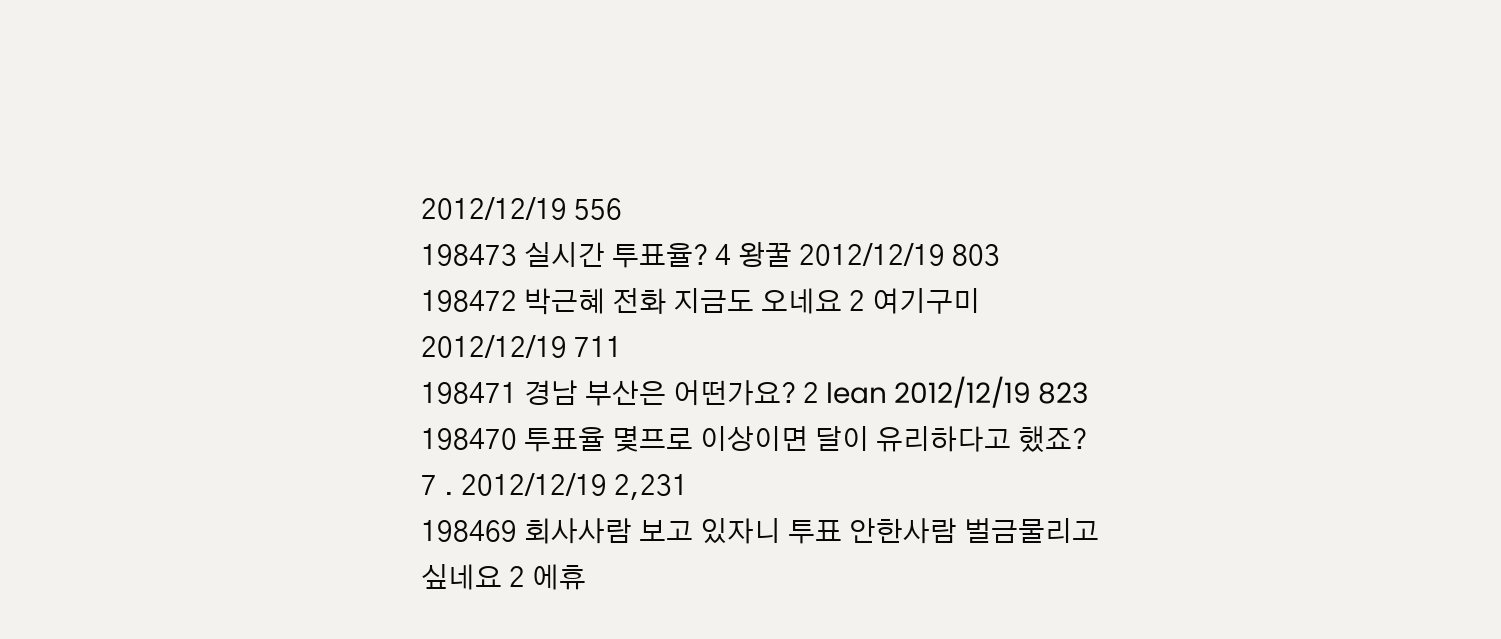2012/12/19 556
198473 실시간 투표율? 4 왕꿀 2012/12/19 803
198472 박근혜 전화 지금도 오네요 2 여기구미 2012/12/19 711
198471 경남 부산은 어떤가요? 2 lean 2012/12/19 823
198470 투표율 몇프로 이상이면 달이 유리하다고 했죠? 7 . 2012/12/19 2,231
198469 회사사람 보고 있자니 투표 안한사람 벌금물리고 싶네요 2 에휴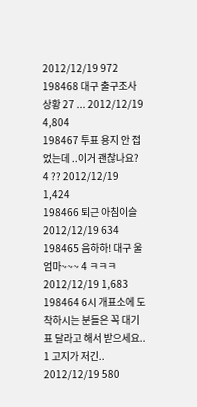2012/12/19 972
198468 대구 출구조사 상황 27 ... 2012/12/19 4,804
198467 투표 용지 안 접었는데 ..이거 괜찮나요? 4 ?? 2012/12/19 1,424
198466 퇴근 아침이슬 2012/12/19 634
198465 음하하! 대구 울 엄마~~~ 4 ㅋㅋㅋ 2012/12/19 1,683
198464 6시 개표소에 도착하시는 분들은 꼭 대기표 달라고 해서 받으세요.. 1 고지가 저긴.. 2012/12/19 580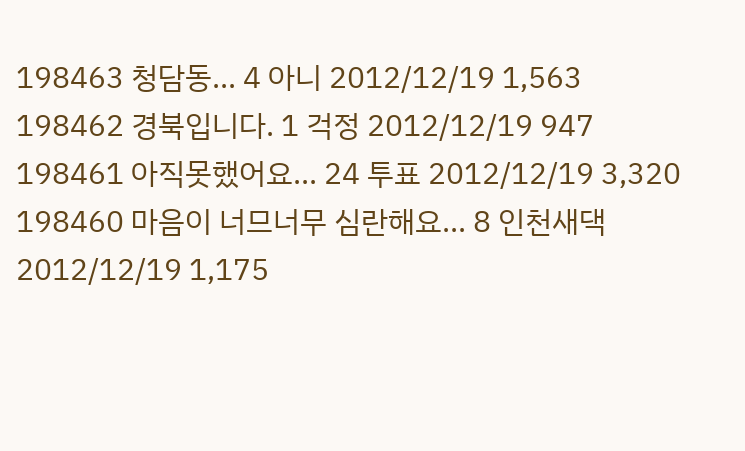198463 청담동... 4 아니 2012/12/19 1,563
198462 경북입니다. 1 걱정 2012/12/19 947
198461 아직못했어요... 24 투표 2012/12/19 3,320
198460 마음이 너므너무 심란해요... 8 인천새댁 2012/12/19 1,175